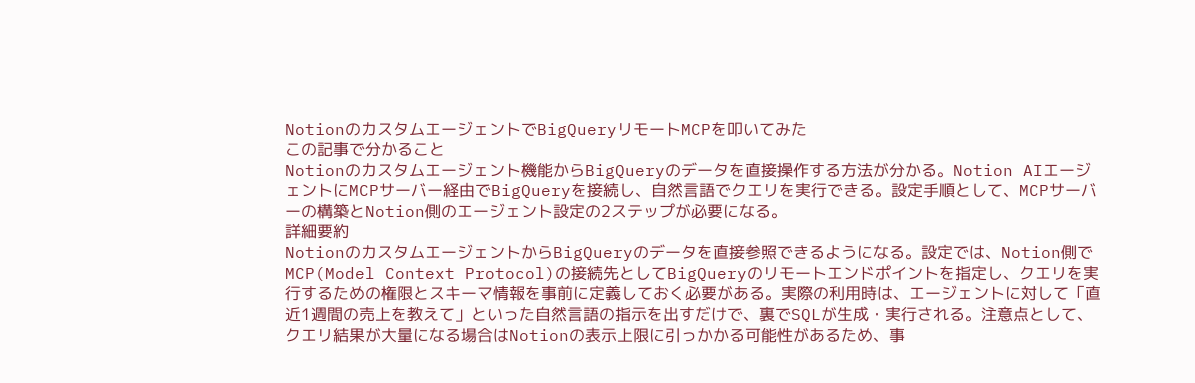NotionのカスタムエージェントでBigQueryリモートMCPを叩いてみた
この記事で分かること
Notionのカスタムエージェント機能からBigQueryのデータを直接操作する方法が分かる。Notion AIエージェントにMCPサーバー経由でBigQueryを接続し、自然言語でクエリを実行できる。設定手順として、MCPサーバーの構築とNotion側のエージェント設定の2ステップが必要になる。
詳細要約
NotionのカスタムエージェントからBigQueryのデータを直接参照できるようになる。設定では、Notion側でMCP(Model Context Protocol)の接続先としてBigQueryのリモートエンドポイントを指定し、クエリを実行するための権限とスキーマ情報を事前に定義しておく必要がある。実際の利用時は、エージェントに対して「直近1週間の売上を教えて」といった自然言語の指示を出すだけで、裏でSQLが生成・実行される。注意点として、クエリ結果が大量になる場合はNotionの表示上限に引っかかる可能性があるため、事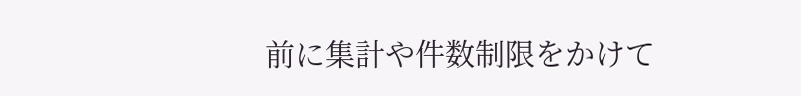前に集計や件数制限をかけて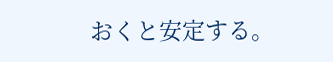おくと安定する。